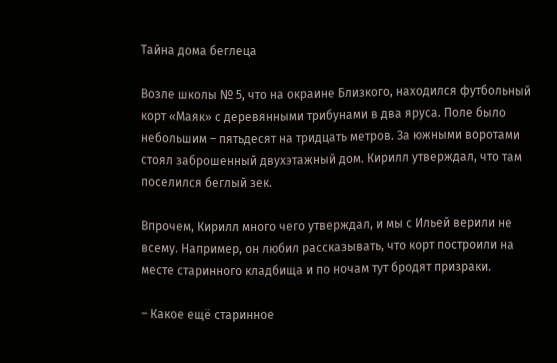Тайна дома беглеца

Возле школы № 5, что на окраине Близкого, находился футбольный корт «Маяк» с деревянными трибунами в два яруса. Поле было небольшим – пятьдесят на тридцать метров. За южными воротами стоял заброшенный двухэтажный дом. Кирилл утверждал, что там поселился беглый зек.

Впрочем, Кирилл много чего утверждал, и мы с Ильей верили не всему. Например, он любил рассказывать, что корт построили на месте старинного кладбища и по ночам тут бродят призраки.

– Какое ещё старинное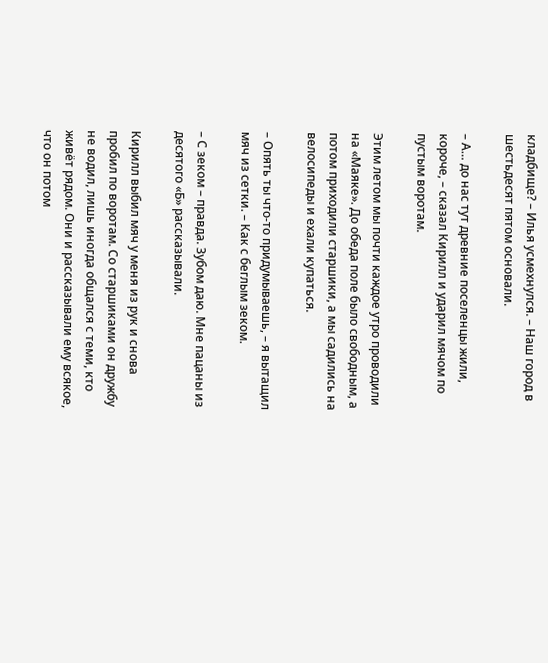кладбище? – Илья усмехнулся. – Наш город в шестьдесят пятом основали.

– А… до нас тут древние поселенцы жили, короче, – сказал Кирилл и ударил мячом по пустым воротам.

Этим летом мы почти каждое утро проводили на «Маяке». До обеда поле было свободным, а потом приходили старшики, а мы садились на велосипеды и ехали купаться.

– Опять ты что-то придумываешь, – я вытащил мяч из сетки. – Как с беглым зеком.

– С зеком – правда. Зубом даю. Мне пацаны из десятого «Б» рассказывали.

Кирилл выбил мяч у меня из рук и снова пробил по воротам. Со старшиками он дружбу не водил, лишь иногда общался с теми, кто живёт рядом. Они и рассказывали ему всякое, что он потом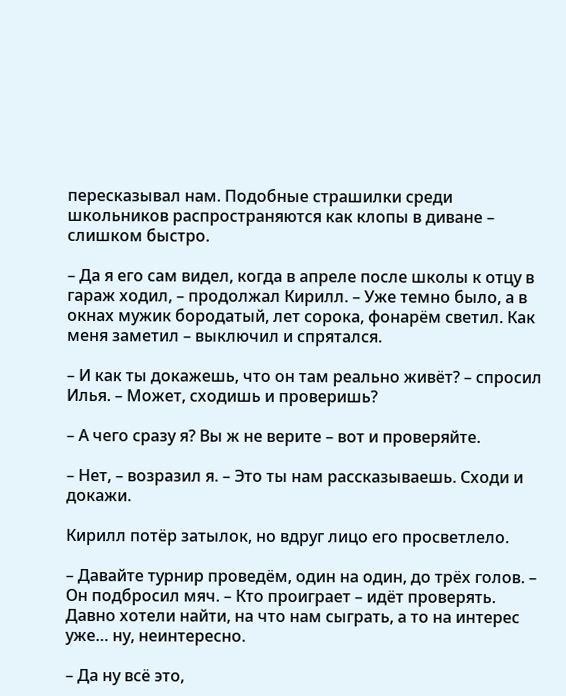пересказывал нам. Подобные страшилки среди школьников распространяются как клопы в диване – слишком быстро.

– Да я его сам видел, когда в апреле после школы к отцу в гараж ходил, – продолжал Кирилл. – Уже темно было, а в окнах мужик бородатый, лет сорока, фонарём светил. Как меня заметил – выключил и спрятался.

– И как ты докажешь, что он там реально живёт? – спросил Илья. – Может, сходишь и проверишь?

– А чего сразу я? Вы ж не верите – вот и проверяйте.

– Нет, – возразил я. – Это ты нам рассказываешь. Сходи и докажи.

Кирилл потёр затылок, но вдруг лицо его просветлело.

– Давайте турнир проведём, один на один, до трёх голов. – Он подбросил мяч. – Кто проиграет – идёт проверять. Давно хотели найти, на что нам сыграть, а то на интерес уже… ну, неинтересно.

– Да ну всё это,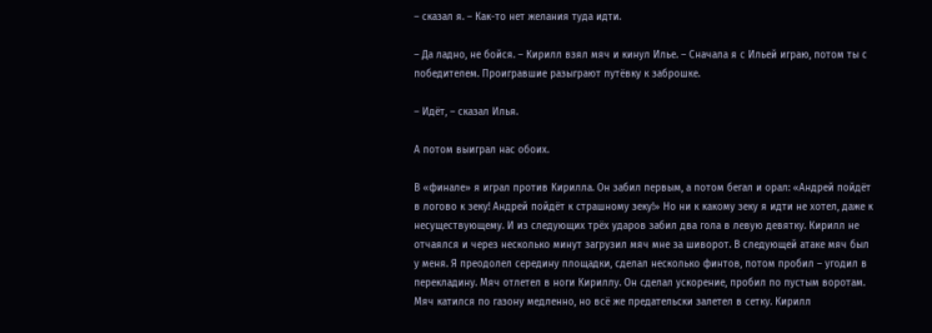– сказал я. – Как-то нет желания туда идти.

– Да ладно, не бойся. – Кирилл взял мяч и кинул Илье. – Сначала я с Ильей играю, потом ты с победителем. Проигравшие разыграют путёвку к заброшке.

– Идёт, – сказал Илья.

А потом выиграл нас обоих.

В «финале» я играл против Кирилла. Он забил первым, а потом бегал и орал: «Андрей пойдёт в логово к зеку! Андрей пойдёт к страшному зеку!» Но ни к какому зеку я идти не хотел, даже к несуществующему. И из следующих трёх ударов забил два гола в левую девятку. Кирилл не отчаялся и через несколько минут загрузил мяч мне за шиворот. В следующей атаке мяч был у меня. Я преодолел середину площадки, сделал несколько финтов, потом пробил – угодил в перекладину. Мяч отлетел в ноги Кириллу. Он сделал ускорение, пробил по пустым воротам. Мяч катился по газону медленно, но всё же предательски залетел в сетку. Кирилл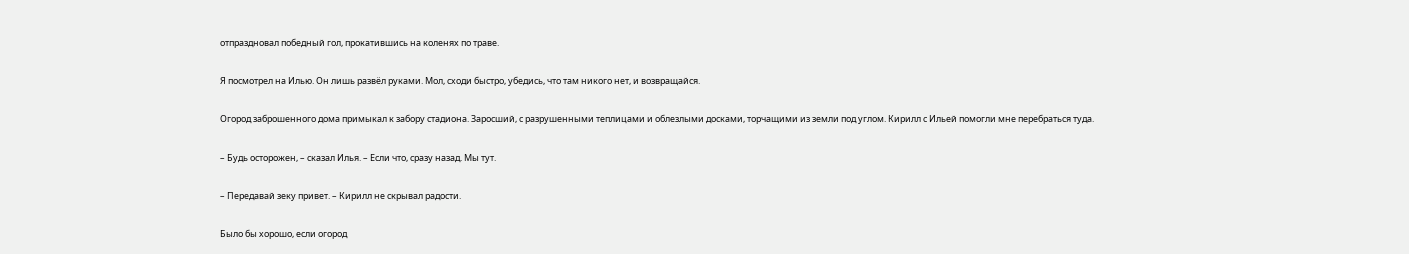отпраздновал победный гол, прокатившись на коленях по траве.

Я посмотрел на Илью. Он лишь развёл руками. Мол, сходи быстро, убедись, что там никого нет, и возвращайся.

Огород заброшенного дома примыкал к забору стадиона. Заросший, с разрушенными теплицами и облезлыми досками, торчащими из земли под углом. Кирилл с Ильей помогли мне перебраться туда.

– Будь осторожен, – сказал Илья. – Если что, сразу назад. Мы тут.

– Передавай зеку привет. – Кирилл не скрывал радости.

Было бы хорошо, если огород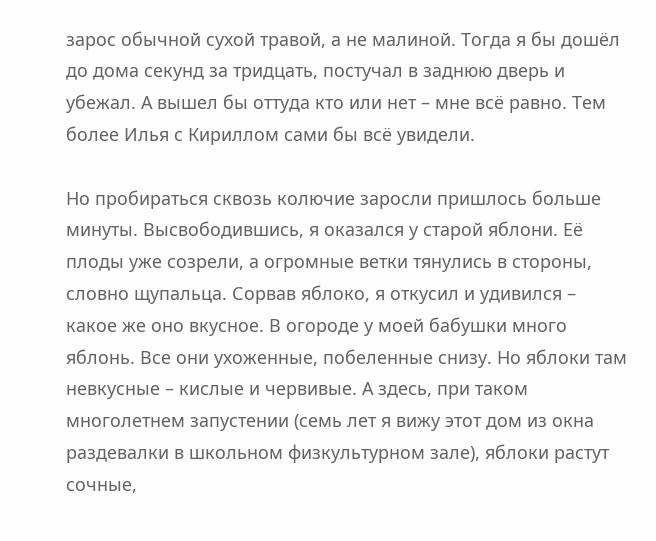зарос обычной сухой травой, а не малиной. Тогда я бы дошёл до дома секунд за тридцать, постучал в заднюю дверь и убежал. А вышел бы оттуда кто или нет – мне всё равно. Тем более Илья с Кириллом сами бы всё увидели.

Но пробираться сквозь колючие заросли пришлось больше минуты. Высвободившись, я оказался у старой яблони. Её плоды уже созрели, а огромные ветки тянулись в стороны, словно щупальца. Сорвав яблоко, я откусил и удивился – какое же оно вкусное. В огороде у моей бабушки много яблонь. Все они ухоженные, побеленные снизу. Но яблоки там невкусные – кислые и червивые. А здесь, при таком многолетнем запустении (семь лет я вижу этот дом из окна раздевалки в школьном физкультурном зале), яблоки растут сочные,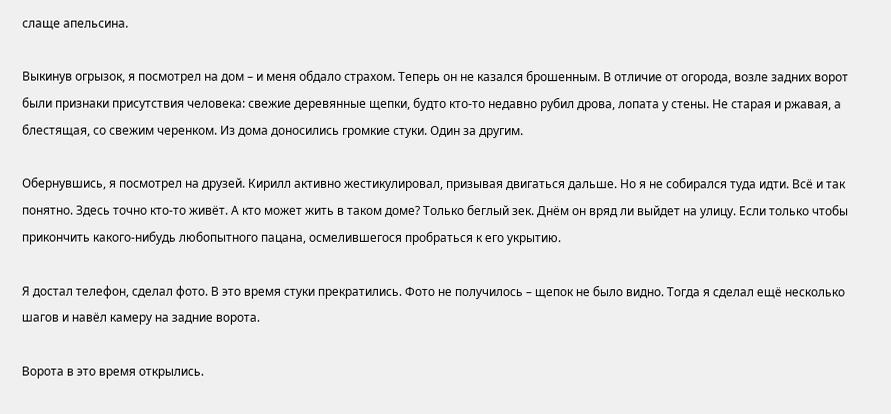слаще апельсина.

Выкинув огрызок, я посмотрел на дом – и меня обдало страхом. Теперь он не казался брошенным. В отличие от огорода, возле задних ворот были признаки присутствия человека: свежие деревянные щепки, будто кто-то недавно рубил дрова, лопата у стены. Не старая и ржавая, а блестящая, со свежим черенком. Из дома доносились громкие стуки. Один за другим.

Обернувшись, я посмотрел на друзей. Кирилл активно жестикулировал, призывая двигаться дальше. Но я не собирался туда идти. Всё и так понятно. Здесь точно кто-то живёт. А кто может жить в таком доме? Только беглый зек. Днём он вряд ли выйдет на улицу. Если только чтобы прикончить какого-нибудь любопытного пацана, осмелившегося пробраться к его укрытию.

Я достал телефон, сделал фото. В это время стуки прекратились. Фото не получилось – щепок не было видно. Тогда я сделал ещё несколько шагов и навёл камеру на задние ворота.

Ворота в это время открылись.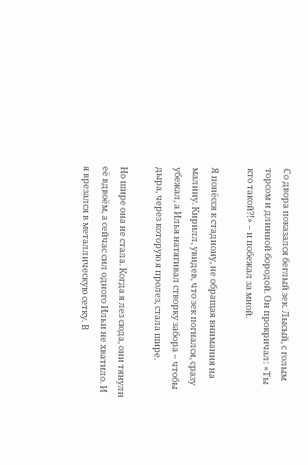Со двора показался беглый зек. Лысый, с голым торсом и длинной бородой. Он прокричал: «Ты кто такой?!» – и побежал за мной.

Я понёсся к стадиону, не обращая внимания на малину. Кирилл, увидев, что зек погнался, сразу убежал, а Илья натягивал створку забора – чтобы дыра, через которую я пролез, стала шире.

Но шире она не стала. Когда я лез сюда, они тянули её вдвоём, а сейчас сил одного Ильи не хватило. И я врезался в металлическую сетку. В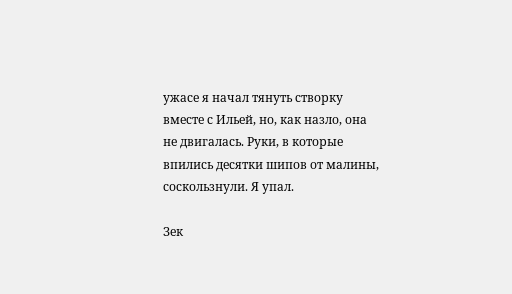ужасе я начал тянуть створку вместе с Ильей, но, как назло, она не двигалась. Руки, в которые впились десятки шипов от малины, соскользнули. Я упал.

Зек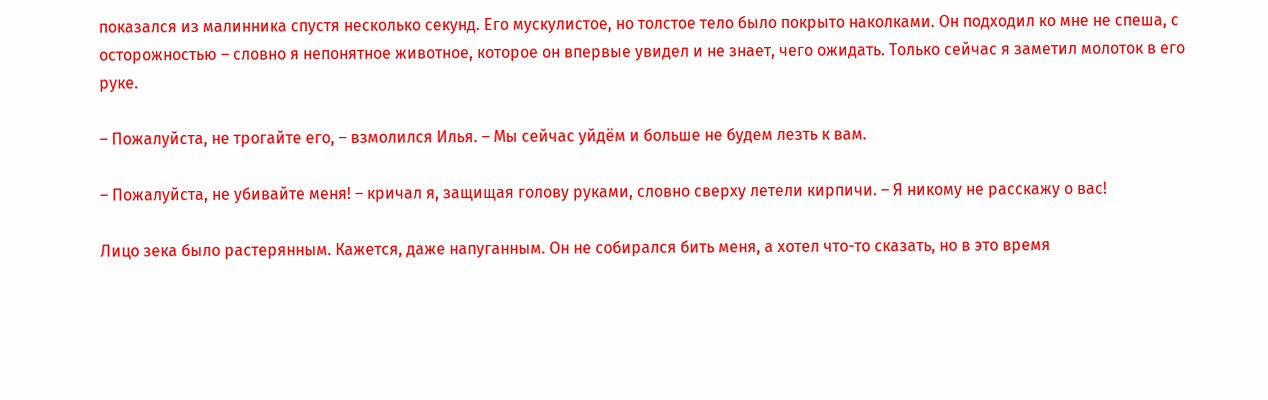показался из малинника спустя несколько секунд. Его мускулистое, но толстое тело было покрыто наколками. Он подходил ко мне не спеша, с осторожностью – словно я непонятное животное, которое он впервые увидел и не знает, чего ожидать. Только сейчас я заметил молоток в его руке.

– Пожалуйста, не трогайте его, – взмолился Илья. – Мы сейчас уйдём и больше не будем лезть к вам.

– Пожалуйста, не убивайте меня! – кричал я, защищая голову руками, словно сверху летели кирпичи. – Я никому не расскажу о вас!

Лицо зека было растерянным. Кажется, даже напуганным. Он не собирался бить меня, а хотел что-то сказать, но в это время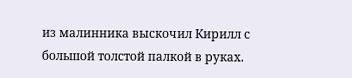из малинника выскочил Кирилл с большой толстой палкой в руках.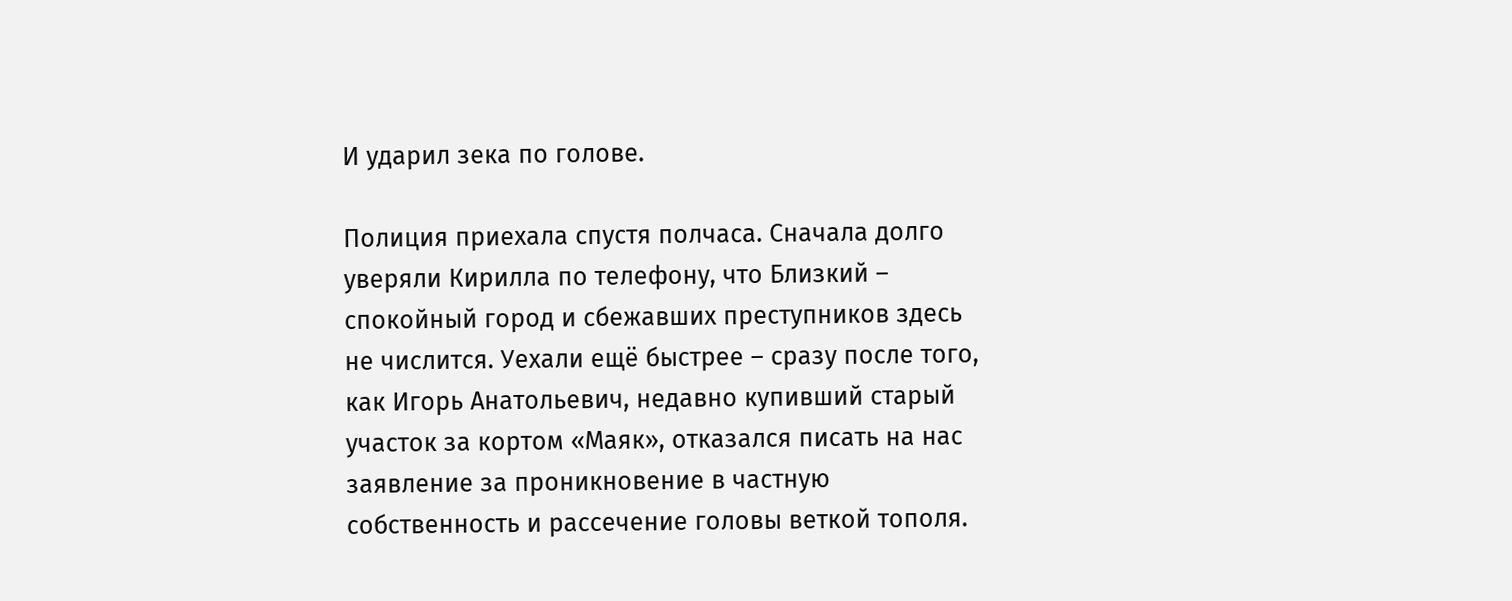И ударил зека по голове.

Полиция приехала спустя полчаса. Сначала долго уверяли Кирилла по телефону, что Близкий – спокойный город и сбежавших преступников здесь не числится. Уехали ещё быстрее – сразу после того, как Игорь Анатольевич, недавно купивший старый участок за кортом «Маяк», отказался писать на нас заявление за проникновение в частную собственность и рассечение головы веткой тополя.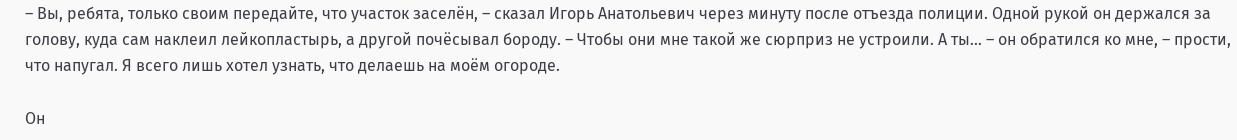– Вы, ребята, только своим передайте, что участок заселён, – сказал Игорь Анатольевич через минуту после отъезда полиции. Одной рукой он держался за голову, куда сам наклеил лейкопластырь, а другой почёсывал бороду. – Чтобы они мне такой же сюрприз не устроили. А ты… – он обратился ко мне, – прости, что напугал. Я всего лишь хотел узнать, что делаешь на моём огороде.

Он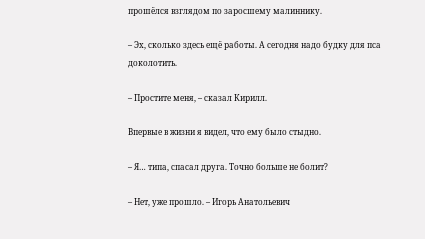прошёлся взглядом по заросшему малиннику.

– Эх, сколько здесь ещё работы. А сегодня надо будку для пса доколотить.

– Простите меня, – сказал Кирилл.

Впервые в жизни я видел, что ему было стыдно.

– Я… типа, спасал друга. Точно больше не болит?

– Нет, уже прошло. – Игорь Анатольевич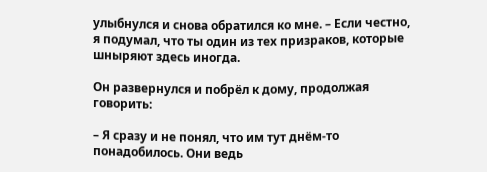улыбнулся и снова обратился ко мне. – Если честно, я подумал, что ты один из тех призраков, которые шныряют здесь иногда.

Он развернулся и побрёл к дому, продолжая говорить:

– Я сразу и не понял, что им тут днём-то понадобилось. Они ведь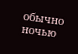обычно ночью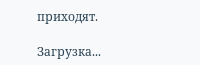приходят.

Загрузка...